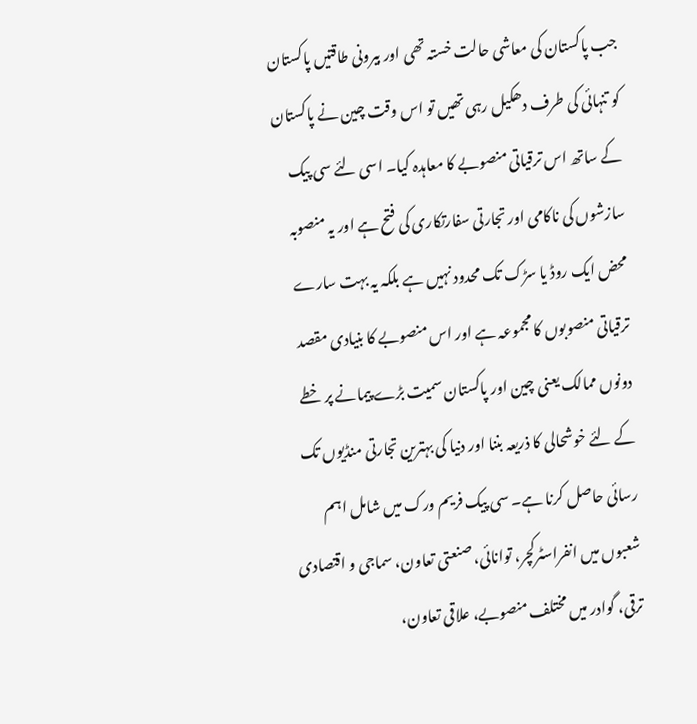جب پاکستان کی معاشی حالت خستہ تھی اور بیرونی طاقتیں پاکستان کو تنہائی کی طرف دھکیل رہی تھیں تو اس وقت چین نے پاکستان کے ساتھ اس ترقیاتی منصوبے کا معاہدہ کیا۔ اسی لئے سی پیک سازشوں کی ناکامی اور تجارتی سفارتکاری کی فتح ہے اور یہ منصوبہ محض ایک روڈ یا سڑک تک محدود نہیں ہے بلکہ یہ بہت سارے ترقیاتی منصوبوں کا مجموعہ ہے اور اس منصوبے کا بنیادی مقصد دونوں ممالک یعنی چین اور پاکستان سمیت بڑے پیمانے پر خطے کے لئے خوشحالی کا ذریعہ بننا اور دنیا کی بہترین تجارتی منڈیوں تک رسائی حاصل کرنا ہے۔ سی پیک فریم ورک میں شامل اہم شعبوں میں انفراسٹرکچر، توانائی، صنعتی تعاون، سماجی و اقتصادی ترقی، گوادر میں مختلف منصوبے، علاقی تعاون،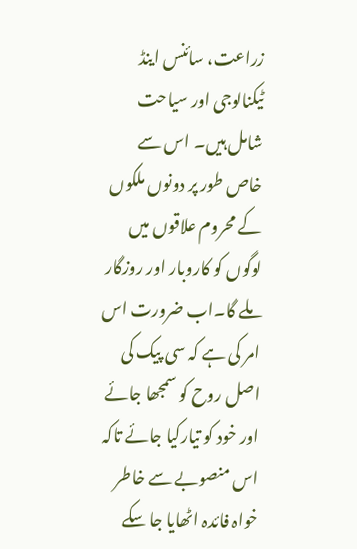زراعت، سائنس اینڈ ٹیکنالوجی اور سیاحت شامل ہیں۔ اس سے خاص طور پر دونوں ملکوں کے محروم علاقوں میں لوگوں کو کاروبار اور روزگار ملے گا۔اب ضرورت اس امر کی ہے کہ سی پیک کی اصل روح کو سمجھا جائے اور خود کو تیارکیا جائے تاکہ اس منصوبے سے خاطر خواہ فائدہ اٹھایا جا سکے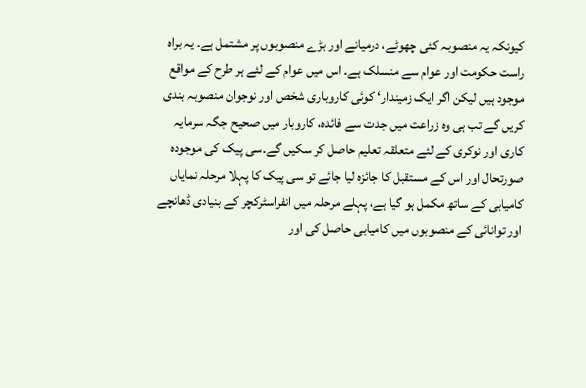کیونکہ یہ منصوبہ کئی چھوٹے، درمیانے اور بڑے منصوبوں پر مشتمل ہے۔ یہ براہ راست حکومت اور عوام سے منسلک ہے۔ اس میں عوام کے لئے ہر طرح کے مواقع موجود ہیں لیکن اگر ایک زمیندار‘ کوئی کاروباری شخص اور نوجوان منصوبہ بندی کریں گے تب ہی وہ زراعت میں جدت سے فائدہ، کاروبار میں صحیح جگہ سرمایہ کاری اور نوکری کے لئے متعلقہ تعلیم حاصل کر سکیں گے۔سی پیک کی موجودہ صورتحال اور اس کے مستقبل کا جائزہ لیا جائے تو سی پیک کا پہلا مرحلہ نمایاں کامیابی کے ساتھ مکمل ہو گیا ہے، پہلے مرحلہ میں انفراسٹرکچر کے بنیادی ڈھانچے اور توانائی کے منصوبوں میں کامیابی حاصل کی اور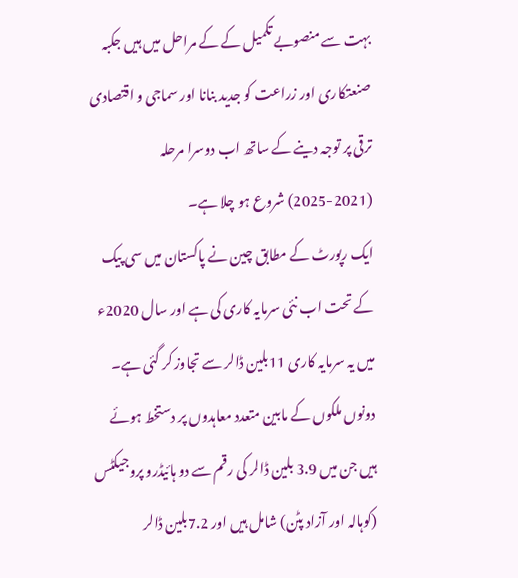بہت سے منصوبے تکمیل کے کے مراحل میں ہیں جکبہ صنعتکاری اور زراعت کو جدید بنانا اور سماجی و اقتصادی ترقی پر توجہ دینے کے ساتھ اب دوسرا مرحلہ (2021-2025) شروع ہو چلا ہے۔
ایک رپورٹ کے مطابق چین نے پاکستان میں سی پیک کے تحت اب نئی سرمایہ کاری کی ہے اور سال 2020ء میں یہ سرمایہ کاری 11بلین ڈالر سے تجاوز کر گئی ہے۔ دونوں ملکوں کے مابین متعدد معاہدوں پر دستخط ہوئے ہیں جن میں 3.9 بلین ڈالر کی رقم سے دو ہائیڈرو پروجیکٹس (کوہالہ اور آزاد پٹن) شامل ہیں اور 7.2بلین ڈالر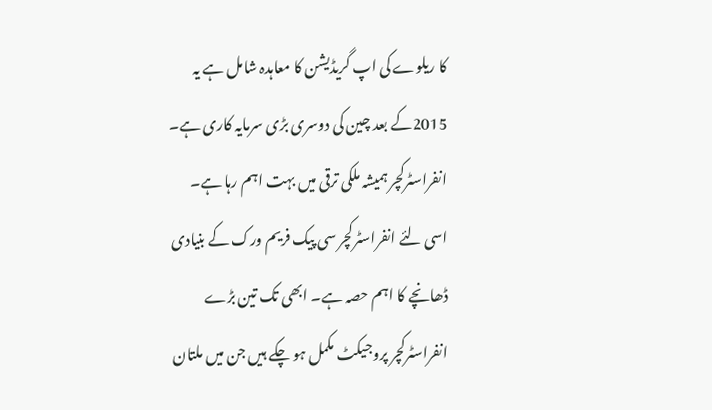کا ریلوے کی اپ گریڈیشن کا معاہدہ شامل ہے یہ 2015کے بعد چین کی دوسری بڑی سرمایہ کاری ہے۔
انفراسٹرکچر ہمیشہ ملکی ترقی میں بہت اہم رہا ہے۔ اسی لئے انفراسٹرکچر سی پیک فریم ورک کے بنیادی ڈھانچے کا اہم حصہ ہے۔ ابھی تک تین بڑے انفراسٹرکچر پروجیکٹ مکمل ہو چکے ہیں جن میں ملتان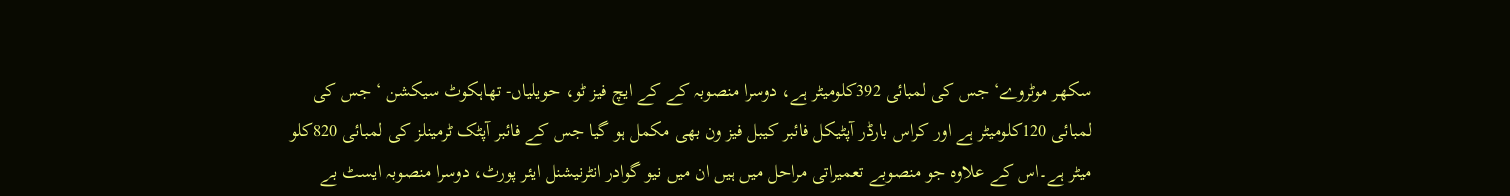سکھر موٹروے‘ جس کی لمبائی 392کلومیٹر ہے، دوسرا منصوبہ کے کے ایچ فیز ٹو، حویلیاں- تھاہکوٹ سیکشن ‘ جس کی لمبائی 120کلومیٹر ہے اور کراس بارڈر آپٹیکل فائبر کیبل فیز ون بھی مکمل ہو گیا جس کے فائبر آپٹک ٹرمینلز کی لمبائی 820کلو میٹر ہے۔اس کے علاوہ جو منصوبے تعمیراتی مراحل میں ہیں ان میں نیو گوادر انٹرنیشنل ایئر پورٹ، دوسرا منصوبہ ایسٹ بے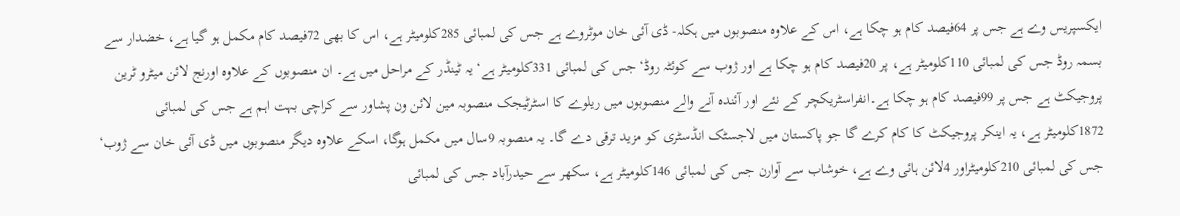ایکسپریس وے ہے جس پر 64فیصد کام ہو چکا ہے، اس کے علاوہ منصوبوں میں ہکلہ- ڈی آئی خان موٹروے ہے جس کی لمبائی 285کلومیٹر ہے، اس کا بھی 72فیصد کام مکمل ہو گیا ہے، خضدار سے بسمہ روڈ جس کی لمبائی 110کلومیٹر ہے، پر 20فیصد کام ہو چکا ہے اور ژوب سے کوئٹہ روڈ‘ جس کی لمبائی 331کلومیٹر ہے‘ یہ ٹینڈر کے مراحل میں ہے۔ ان منصوبوں کے علاوہ اورنج لائن میٹرو ٹرین پروجیکٹ ہے جس پر 99فیصد کام ہو چکا ہے۔انفراسٹریکچر کے نئے اور آئندہ آنے والے منصوبوں میں ریلوے کا اسٹرٹیجک منصوبہ مین لائن ون پشاور سے کراچی بہت اہم ہے جس کی لمبائی 1872کلومیٹر ہے، یہ اینکر پروجیکٹ کا کام کرے گا جو پاکستان میں لاجسٹک انڈسٹری کو مزید ترقی دے گا۔ یہ منصوبہ 9سال میں مکمل ہوگا، اسکے علاوہ دیگر منصوبوں میں ڈی آئی خان سے ژوب‘ جس کی لمبائی 210کلومیٹراور 4لائن ہائی وے ہے، خوشاب سے آوارن جس کی لمبائی 146کلومیٹر ہے، سکھر سے حیدرآباد جس کی لمبائی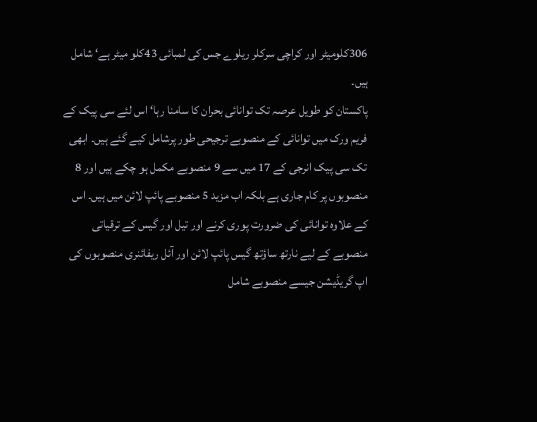306کلومیٹر اور کراچی سرکلر ریلوے جس کی لمبائی 43کلو میٹر ہے‘ شامل ہیں۔
پاکستان کو طویل عرصہ تک توانائی بحران کا سامنا رہا‘ اس لئے سی پیک کے فریم ورک میں توانائی کے منصوبے ترجیحی طور پرشامل کیے گئے ہیں۔ ابھی تک سی پیک انرجی کے 17 میں سے 9 منصوبے مکمل ہو چکے ہیں اور 8 منصوبوں پر کام جاری ہے بلکہ اب مزید 5 منصوبے پائپ لائن میں ہیں۔ اس کے علاوہ توانائی کی ضرورت پوری کرنے اور تیل اور گیس کے ترقیاتی منصوبے کے لیے نارتھ ساؤتھ گیس پائپ لائن اور آئل ریفائنری منصوبوں کی اپ گریڈیشن جیسے منصوبے شامل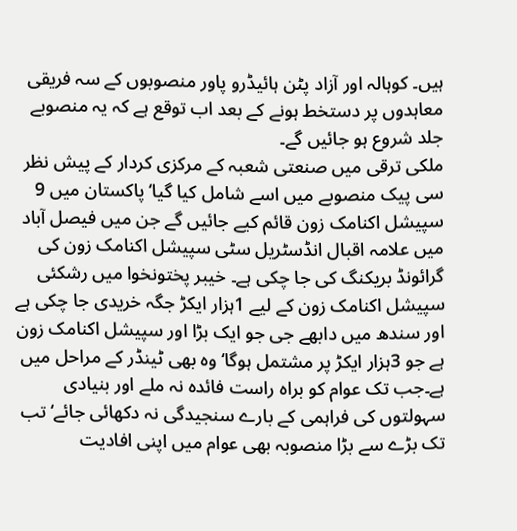ہیں۔ کوہالہ اور آزاد پٹن ہائیڈرو پاور منصوبوں کے سہ فریقی معاہدوں پر دستخط ہونے کے بعد اب توقع ہے کہ یہ منصوبے جلد شروع ہو جائیں گے۔
ملکی ترقی میں صنعتی شعبہ کے مرکزی کردار کے پیش نظر سی پیک منصوبے میں اسے شامل کیا گیا‘ پاکستان میں 9 سپیشل اکنامک زون قائم کیے جائیں گے جن میں فیصل آباد میں علامہ اقبال انڈسٹریل سٹی سپیشل اکنامک زون کی گرائونڈ بریکنگ کی جا چکی ہے۔ خیبر پختونخوا میں رشکئی سپیشل اکنامک زون کے لیے 1ہزار ایکڑ جگہ خریدی جا چکی ہے اور سندھ میں دابھے جی جو ایک بڑا اور سپیشل اکنامک زون ہے جو 3ہزار ایکڑ پر مشتمل ہوگا‘ وہ بھی ٹینڈر کے مراحل میں ہے۔جب تک عوام کو براہ راست فائدہ نہ ملے اور بنیادی سہولتوں کی فراہمی کے بارے سنجیدگی نہ دکھائی جائے‘ تب تک بڑے سے بڑا منصوبہ بھی عوام میں اپنی افادیت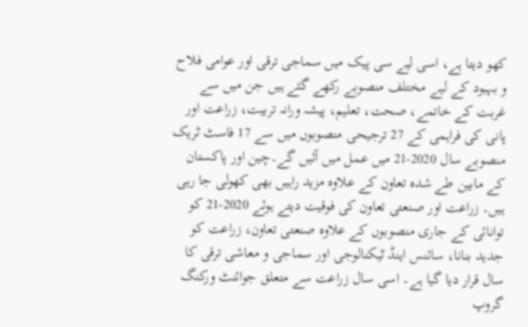کھو دیتا ہے، اسی لیے سی پیک میں سماجی ترقی اور عوامی فلاح و بہبود کے لیے مختلف منصوبے رکھے گئے ہیں جن میں سے غربت کے خاتمے، صحت، تعلیم، پیشہ ورانہ تربیت، زراعت اور پانی کی فراہمی کے 27 ترجیحی منصوبوں میں سے 17 فاسٹ ٹریک منصوبے سال 2020-21 میں عمل میں آئیں گے۔چین اور پاکستان کے مابین طے شدہ تعاون کے علاوہ مزید راہیں بھی کھولی جا رہی ہیں۔ زراعت اور صنعتی تعاون کی فوقیت دیتے ہوئے 2020-21 کو توانائی کے جاری منصوبوں کے علاوہ صنعتی تعاون، زراعت کو جدید بنانا، سائنس اینڈ ٹیکنالوجی اور سماجی و معاشی ترقی کا سال قرار دیا گیا ہے۔ اسی سال زراعت سے متعلق جوائنٹ ورکنگ گروپ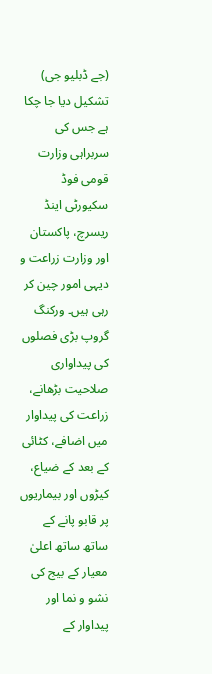(جے ڈبلیو جی) تشکیل دیا جا چکا ہے جس کی سربراہی وزارت قومی فوڈ سکیورٹی اینڈ ریسرچ، پاکستان اور وزارت زراعت و دیہی امور چین کر رہی ہیں۔ ورکنگ گروپ بڑی فصلوں کی پیداواری صلاحیت بڑھانے، زراعت کی پیداوار میں اضافے، کٹائی کے بعد کے ضیاع، کیڑوں اور بیماریوں پر قابو پانے کے ساتھ ساتھ اعلیٰ معیار کے بیج کی نشو و نما اور پیداوار کے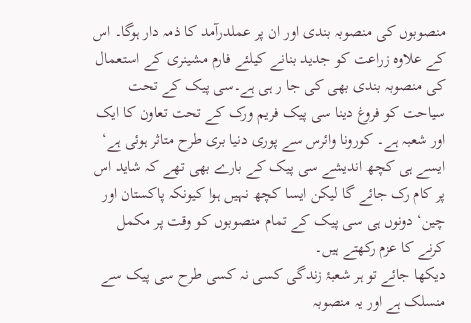منصوبوں کی منصوبہ بندی اور ان پر عملدرآمد کا ذمہ دار ہوگا۔ اس کے علاوہ زراعت کو جدید بنانے کیلئے فارم مشینری کے استعمال کی منصوبہ بندی بھی کی جا ر ہی ہے۔سی پیک کے تحت سیاحت کو فروغ دینا سی پیک فریم ورک کے تحت تعاون کا ایک اور شعبہ ہے۔ کورونا وائرس سے پوری دنیا بری طرح متاثر ہوئی ہے‘ ایسے ہی کچھ اندیشے سی پیک کے بارے بھی تھے کہ شاید اس پر کام رک جائے گا لیکن ایسا کچھ نہیں ہوا کیونکہ پاکستان اور چین‘ دونوں ہی سی پیک کے تمام منصوبوں کو وقت پر مکمل کرنے کا عزم رکھتے ہیں۔
دیکھا جائے تو ہر شعبۂ زندگی کسی نہ کسی طرح سی پیک سے منسلک ہے اور یہ منصوبہ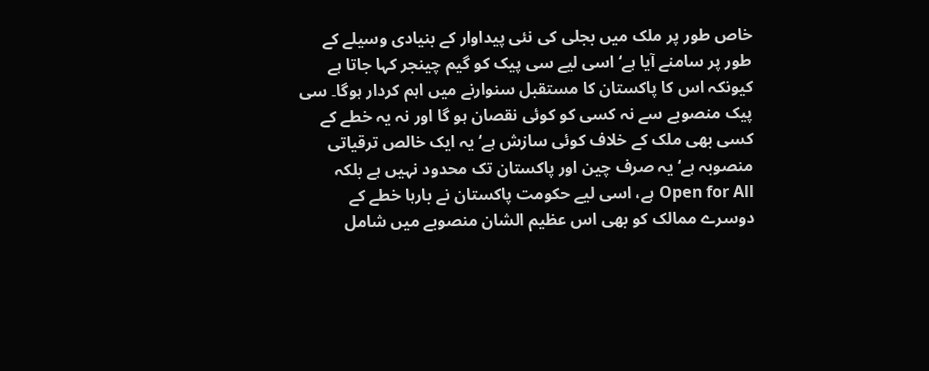خاص طور پر ملک میں بجلی کی نئی پیداوار کے بنیادی وسیلے کے طور پر سامنے آیا ہے‘ اسی لیے سی پیک کو گیم چینجر کہا جاتا ہے کیونکہ اس کا پاکستان کا مستقبل سنوارنے میں اہم کردار ہوگا۔ سی پیک منصوبے سے نہ کسی کو کوئی نقصان ہو گا اور نہ یہ خطے کے کسی بھی ملک کے خلاف کوئی سازش ہے‘ یہ ایک خالص ترقیاتی منصوبہ ہے‘ یہ صرف چین اور پاکستان تک محدود نہیں ہے بلکہ Open for All ہے، اسی لیے حکومت پاکستان نے بارہا خطے کے دوسرے ممالک کو بھی اس عظیم الشان منصوبے میں شامل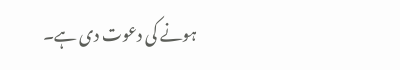ہونے کی دعوت دی ہے۔